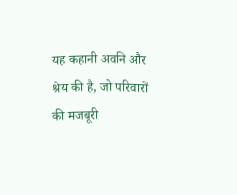यह कहानी अवनि और श्रेय की है, जो परिवारों की मजबूरी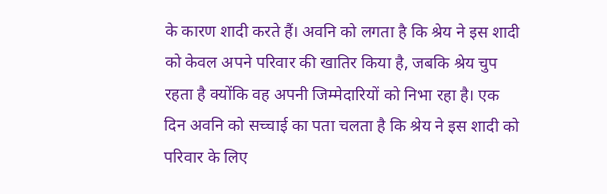के कारण शादी करते हैं। अवनि को लगता है कि श्रेय ने इस शादी को केवल अपने परिवार की खातिर किया है, जबकि श्रेय चुप रहता है क्योंकि वह अपनी जिम्मेदारियों को निभा रहा है। एक दिन अवनि को सच्चाई का पता चलता है कि श्रेय ने इस शादी को परिवार के लिए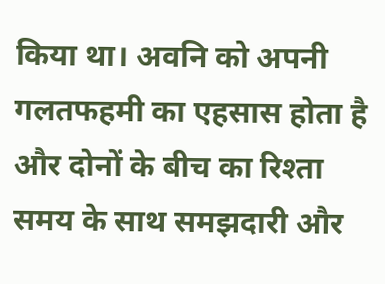किया था। अवनि को अपनी गलतफहमी का एहसास होता है और दोनों के बीच का रिश्ता समय के साथ समझदारी और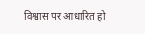विश्वास पर आधारित हो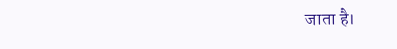जाता है।